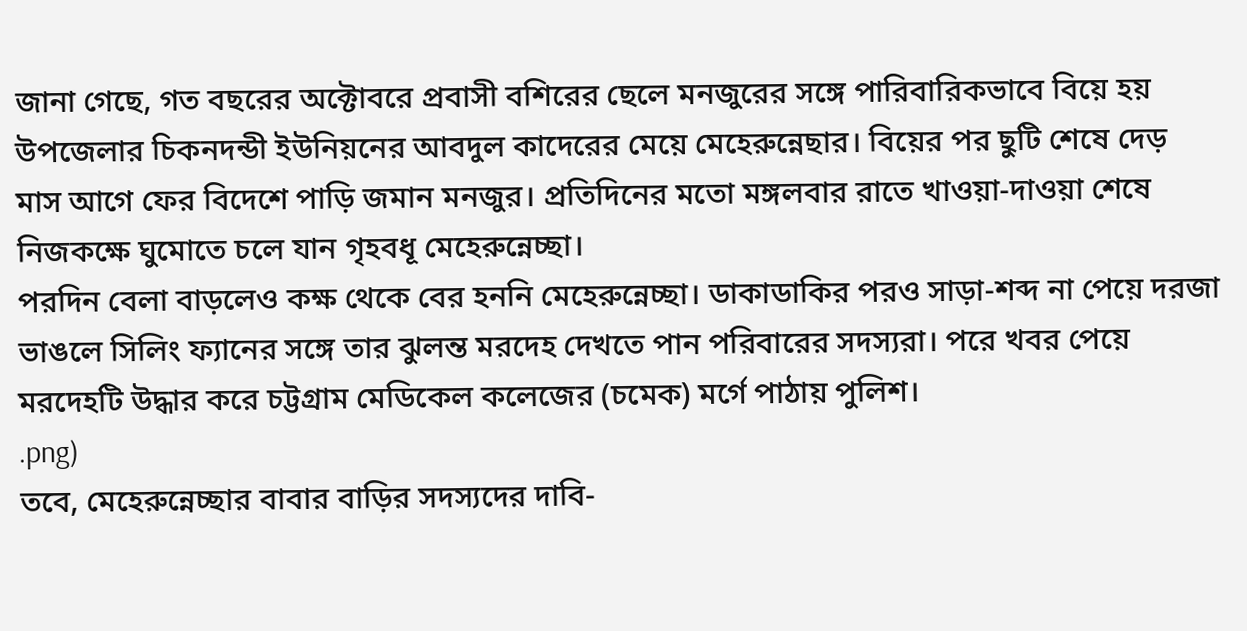জানা গেছে, গত বছরের অক্টোবরে প্রবাসী বশিরের ছেলে মনজুরের সঙ্গে পারিবারিকভাবে বিয়ে হয় উপজেলার চিকনদন্ডী ইউনিয়নের আবদুল কাদেরের মেয়ে মেহেরুন্নেছার। বিয়ের পর ছুটি শেষে দেড় মাস আগে ফের বিদেশে পাড়ি জমান মনজুর। প্রতিদিনের মতো মঙ্গলবার রাতে খাওয়া-দাওয়া শেষে নিজকক্ষে ঘুমোতে চলে যান গৃহবধূ মেহেরুন্নেচ্ছা।
পরদিন বেলা বাড়লেও কক্ষ থেকে বের হননি মেহেরুন্নেচ্ছা। ডাকাডাকির পরও সাড়া-শব্দ না পেয়ে দরজা ভাঙলে সিলিং ফ্যানের সঙ্গে তার ঝুলন্ত মরদেহ দেখতে পান পরিবারের সদস্যরা। পরে খবর পেয়ে মরদেহটি উদ্ধার করে চট্টগ্রাম মেডিকেল কলেজের (চমেক) মর্গে পাঠায় পুলিশ।
.png)
তবে, মেহেরুন্নেচ্ছার বাবার বাড়ির সদস্যদের দাবি-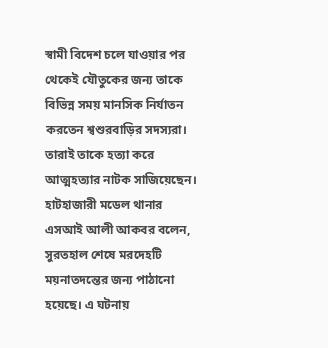স্বামী বিদেশ চলে যাওয়ার পর থেকেই যৌতুকের জন্য তাকে বিভিন্ন সময় মানসিক নির্যাতন করতেন শ্বশুরবাড়ির সদস্যরা। তারাই তাকে হত্যা করে আত্মহত্যার নাটক সাজিয়েছেন।
হাটহাজারী মডেল থানার এসআই আলী আকবর বলেন, সুরতহাল শেষে মরদেহটি ময়নাতদন্তের জন্য পাঠানো হয়েছে। এ ঘটনায়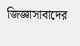জিজ্ঞাসাবাদের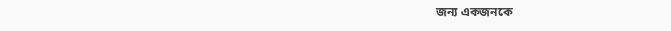জন্য একজনকে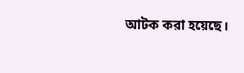আটক করা হয়েছে।